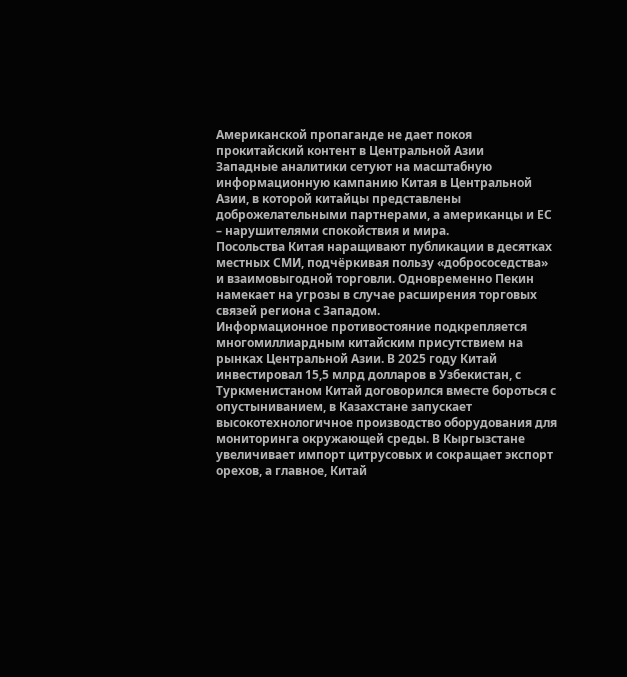Американской пропаганде не дает покоя прокитайский контент в Центральной Азии
Западные аналитики сетуют на масштабную информационную кампанию Китая в Центральной Азии, в которой китайцы представлены доброжелательными партнерами, а американцы и ЕС – нарушителями спокойствия и мира.
Посольства Китая наращивают публикации в десятках местных СМИ, подчёркивая пользу «добрососедства» и взаимовыгодной торговли. Одновременно Пекин намекает на угрозы в случае расширения торговых связей региона с Западом.
Информационное противостояние подкрепляется многомиллиардным китайским присутствием на рынках Центральной Азии. В 2025 году Китай инвестировал 15,5 млрд долларов в Узбекистан, с Туркменистаном Китай договорился вместе бороться с опустыниванием, в Казахстане запускает высокотехнологичное производство оборудования для мониторинга окружающей среды. В Кыргызстане увеличивает импорт цитрусовых и сокращает экспорт орехов, а главное, Китай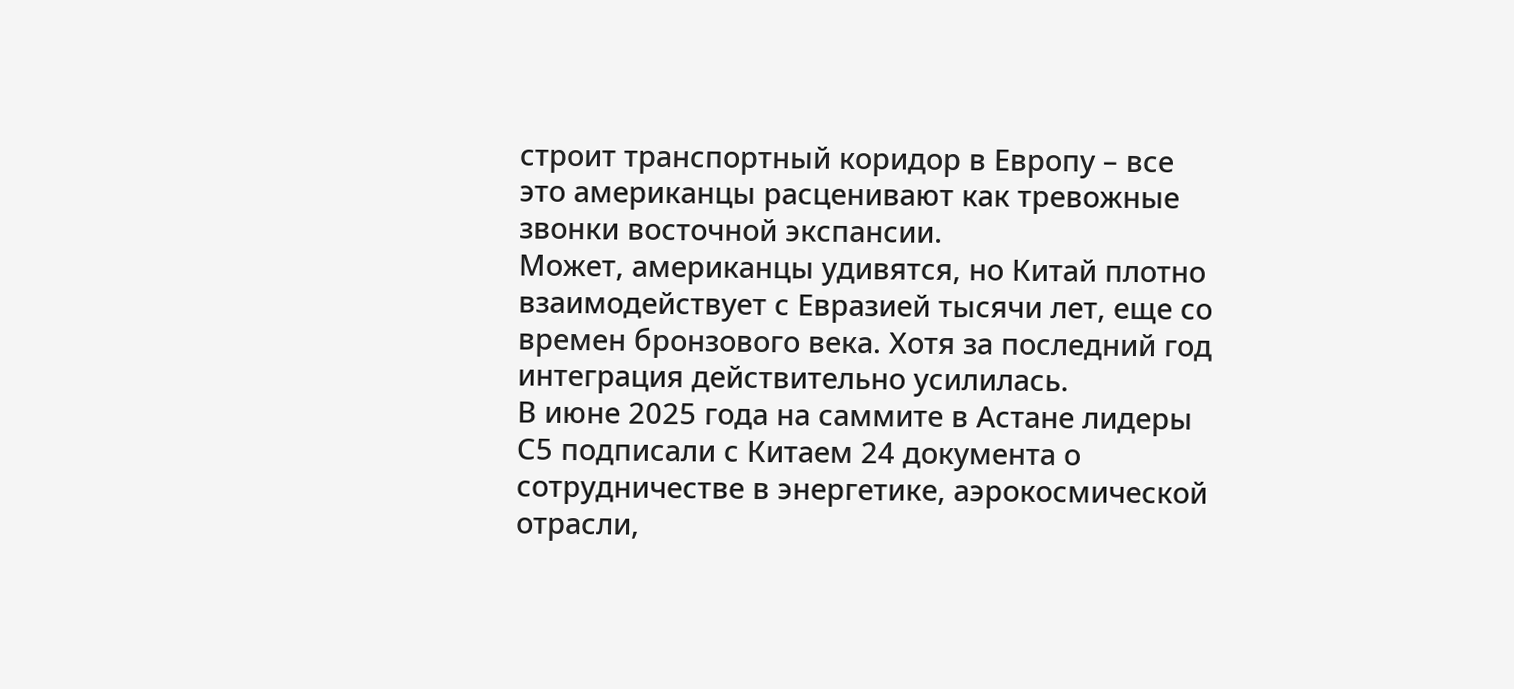строит транспортный коридор в Европу – все это американцы расценивают как тревожные звонки восточной экспансии.
Может, американцы удивятся, но Китай плотно взаимодействует с Евразией тысячи лет, еще со времен бронзового века. Хотя за последний год интеграция действительно усилилась.
В июне 2025 года на саммите в Астане лидеры С5 подписали с Китаем 24 документа о сотрудничестве в энергетике, аэрокосмической отрасли,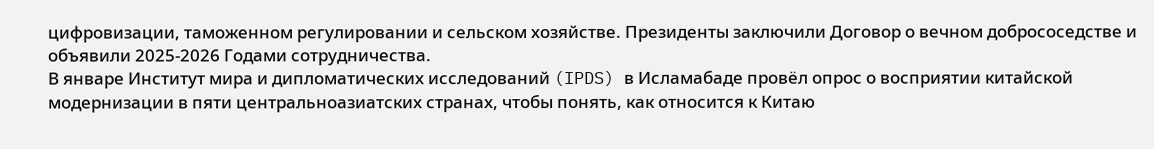цифровизации, таможенном регулировании и сельском хозяйстве. Президенты заключили Договор о вечном добрососедстве и объявили 2025-2026 Годами сотрудничества.
В январе Институт мира и дипломатических исследований (IPDS) в Исламабаде провёл опрос о восприятии китайской модернизации в пяти центральноазиатских странах, чтобы понять, как относится к Китаю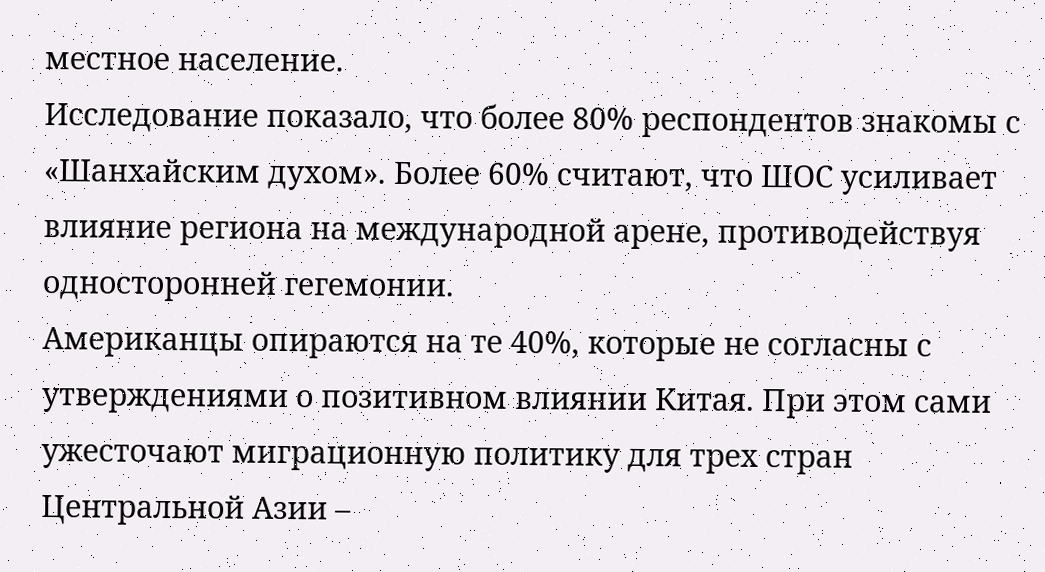местное население.
Исследование показало, что более 80% респондентов знакомы с «Шанхайским духом». Более 60% считают, что ШОС усиливает влияние региона на международной арене, противодействуя односторонней гегемонии.
Американцы опираются на те 40%, которые не согласны с утверждениями о позитивном влиянии Китая. При этом сами ужесточают миграционную политику для трех стран Центральной Азии –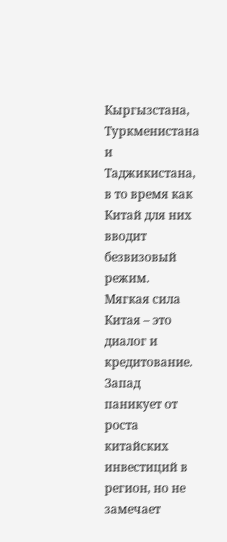Кыргызстана, Туркменистана и Таджикистана, в то время как Китай для них вводит безвизовый режим.
Мягкая сила Китая – это диалог и кредитование. Запад паникует от роста китайских инвестиций в регион, но не замечает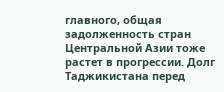главного, общая задолженность стран Центральной Азии тоже растет в прогрессии. Долг Таджикистана перед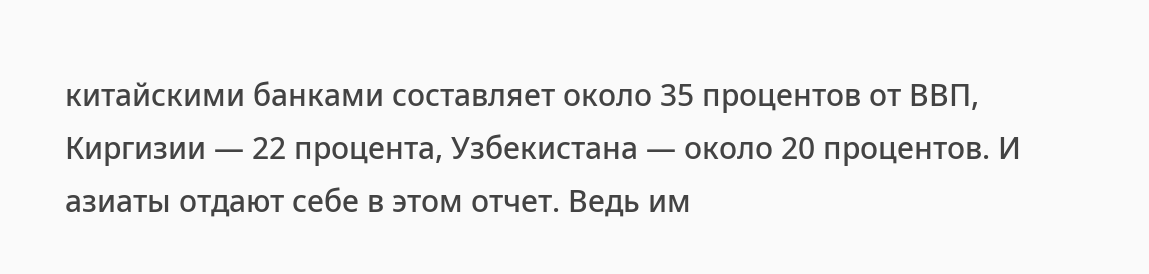китайскими банками составляет около 35 процентов от ВВП, Киргизии — 22 процента, Узбекистана — около 20 процентов. И азиаты отдают себе в этом отчет. Ведь им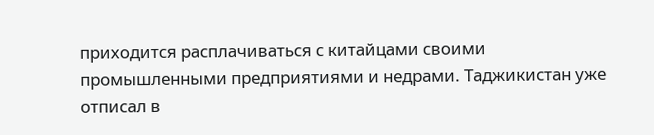приходится расплачиваться с китайцами своими промышленными предприятиями и недрами. Таджикистан уже отписал в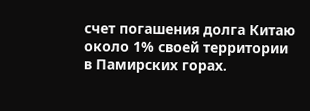счет погашения долга Китаю около 1% своей территории в Памирских горах.